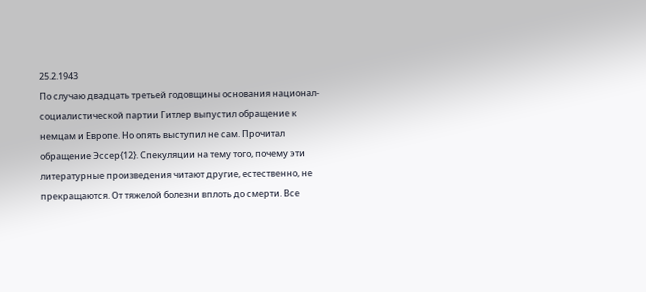25.2.1943
По случаю двадцать третьей годовщины основания национал-социалистической партии Гитлер выпустил обращение к немцам и Европе. Но опять выступил не сам. Прочитал обращение Эссер{12}. Спекуляции на тему того, почему эти литературные произведения читают другие, естественно, не прекращаются. От тяжелой болезни вплоть до смерти. Все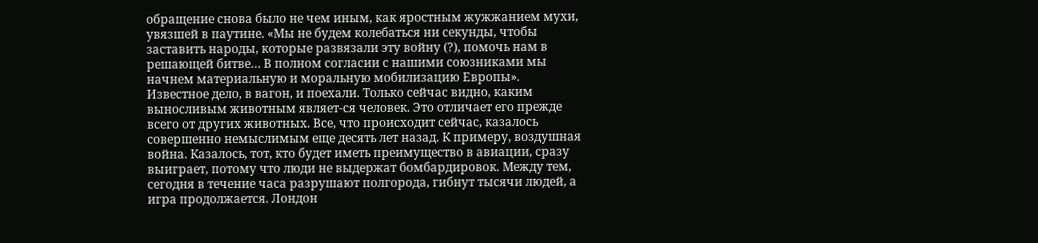обращение снова было не чем иным, как яростным жужжанием мухи, увязшей в паутине. «Мы не будем колебаться ни секунды, чтобы заставить народы, которые развязали эту войну (?), помочь нам в решающей битве… В полном согласии с нашими союзниками мы начнем материальную и моральную мобилизацию Европы». Известное дело, в вагон, и поехали. Только сейчас видно, каким выносливым животным являет-ся человек. Это отличает его прежде всего от других животных. Все, что происходит сейчас, казалось совершенно немыслимым еще десять лет назад. К примеру, воздушная война. Казалось, тот, кто будет иметь преимущество в авиации, сразу выиграет, потому что люди не выдержат бомбардировок. Между тем, сегодня в течение часа разрушают полгорода, гибнут тысячи людей, а игра продолжается. Лондон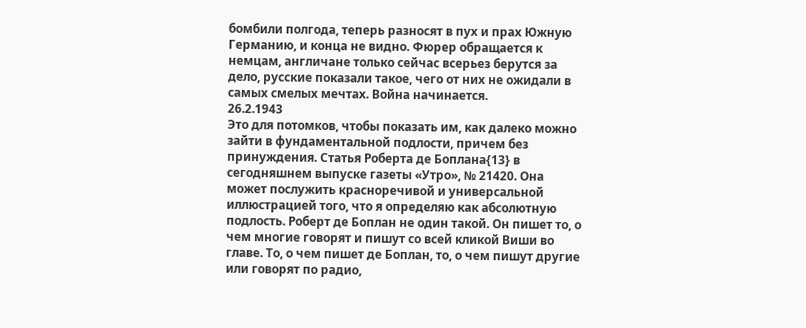бомбили полгода, теперь разносят в пух и прах Южную Германию, и конца не видно. Фюрер обращается к немцам, англичане только сейчас всерьез берутся за дело, русские показали такое, чего от них не ожидали в самых смелых мечтах. Война начинается.
26.2.1943
Это для потомков, чтобы показать им, как далеко можно зайти в фундаментальной подлости, причем без принуждения. Статья Роберта де Боплана{13} в сегодняшнем выпуске газеты «Утро», № 21420. Она может послужить красноречивой и универсальной иллюстрацией того, что я определяю как абсолютную подлость. Роберт де Боплан не один такой. Он пишет то, о чем многие говорят и пишут со всей кликой Виши во главе. То, о чем пишет де Боплан, то, о чем пишут другие или говорят по радио,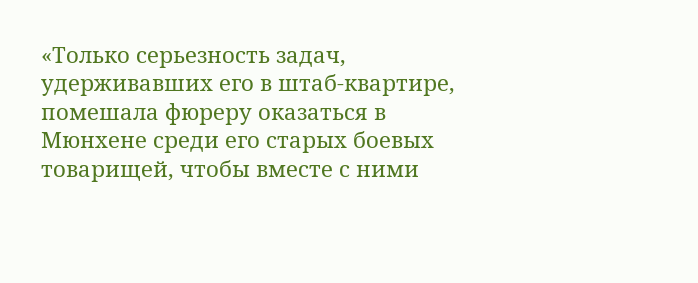«Только серьезность задач, удерживавших его в штаб-квартире, помешала фюреру оказаться в Мюнхене среди его старых боевых товарищей, чтобы вместе с ними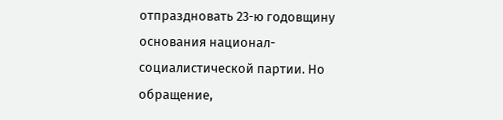отпраздновать 23-ю годовщину основания национал-социалистической партии. Но обращение,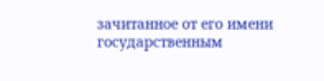зачитанное от его имени государственным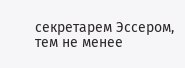секретарем Эссером, тем не менее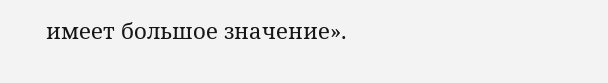имеет большое значение».